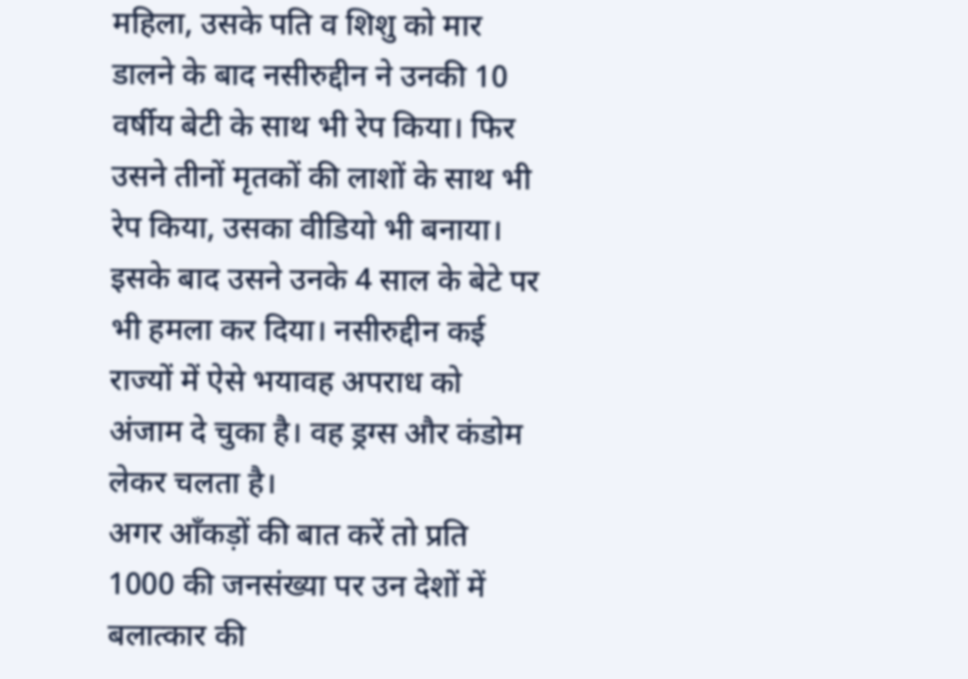महिला, उसके पति व शिशु को मार डालने के बाद नसीरुद्दीन ने उनकी 10 वर्षीय बेटी के साथ भी रेप किया। फिर उसने तीनों मृतकों की लाशों के साथ भी रेप किया, उसका वीडियो भी बनाया। इसके बाद उसने उनके 4 साल के बेटे पर भी हमला कर दिया। नसीरुद्दीन कई राज्यों में ऐसे भयावह अपराध को अंजाम दे चुका है। वह ड्रग्स और कंडोम लेकर चलता है।
अगर आँकड़ों की बात करें तो प्रति 1000 की जनसंख्या पर उन देशों में बलात्कार की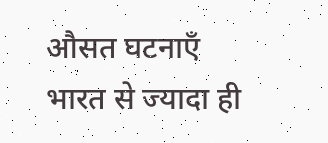औसत घटनाएँ भारत से ज्यादा ही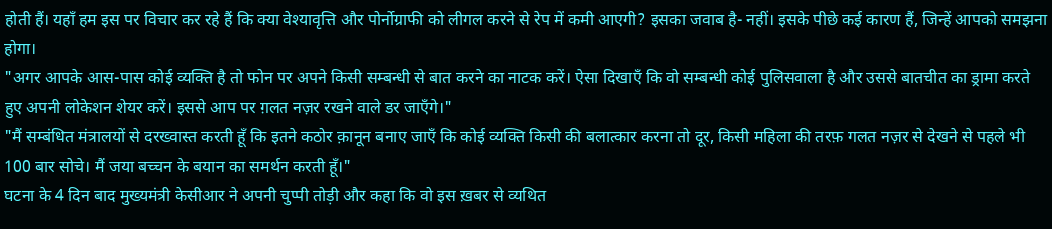होती हैं। यहाँ हम इस पर विचार कर रहे हैं कि क्या वेश्यावृत्ति और पोर्नोग्राफी को लीगल करने से रेप में कमी आएगी? इसका जवाब है- नहीं। इसके पीछे कई कारण हैं, जिन्हें आपको समझना होगा।
"अगर आपके आस-पास कोई व्यक्ति है तो फोन पर अपने किसी सम्बन्धी से बात करने का नाटक करें। ऐसा दिखाएँ कि वो सम्बन्धी कोई पुलिसवाला है और उससे बातचीत का ड्रामा करते हुए अपनी लोकेशन शेयर करें। इससे आप पर ग़लत नज़र रखने वाले डर जाएँगे।"
"मैं सम्बंधित मंत्रालयों से दरख्वास्त करती हूँ कि इतने कठोर क़ानून बनाए जाएँ कि कोई व्यक्ति किसी की बलात्कार करना तो दूर, किसी महिला की तरफ़ गलत नज़र से देखने से पहले भी 100 बार सोचे। मैं जया बच्चन के बयान का समर्थन करती हूँ।"
घटना के 4 दिन बाद मुख्यमंत्री केसीआर ने अपनी चुप्पी तोड़ी और कहा कि वो इस ख़बर से व्यथित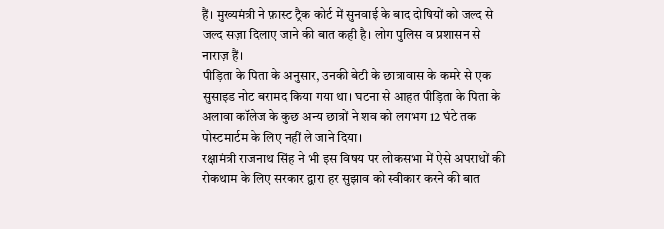हैं। मुख्यमंत्री ने फ़ास्ट ट्रैक कोर्ट में सुनवाई के बाद दोषियों को जल्द से जल्द सज़ा दिलाए जाने की बात कही है। लोग पुलिस व प्रशासन से नाराज़ हैं।
पीड़िता के पिता के अनुसार, उनकी बेटी के छात्रावास के कमरे से एक सुसाइड नोट बरामद किया गया था। घटना से आहत पीड़िता के पिता के अलावा कॉलेज के कुछ अन्य छात्रों ने शव को लगभग 12 घंटे तक पोस्टमार्टम के लिए नहीं ले जाने दिया।
रक्षामंत्री राजनाथ सिंह ने भी इस विषय पर लोकसभा में ऐसे अपराधों की रोकथाम के लिए सरकार द्वारा हर सुझाव को स्वीकार करने की बात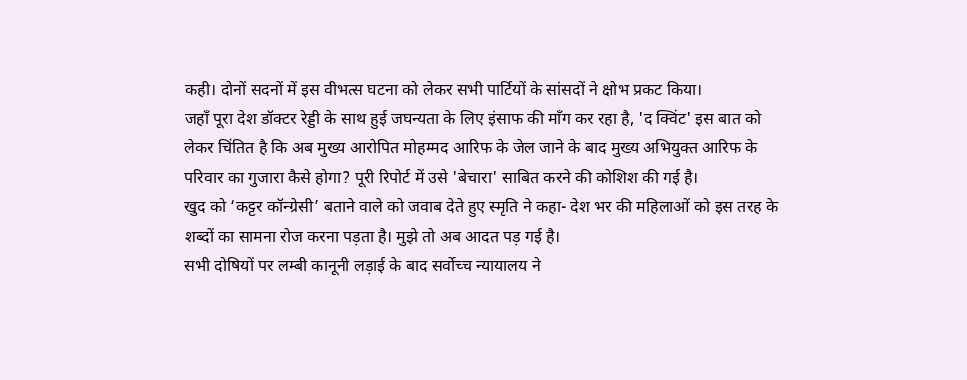कही। दोनों सदनों में इस वीभत्स घटना को लेकर सभी पार्टियों के सांसदों ने क्षोभ प्रकट किया।
जहाँ पूरा देश डॉक्टर रेड्डी के साथ हुई जघन्यता के लिए इंसाफ की माँग कर रहा है, 'द क्विंट' इस बात को लेकर चिंतित है कि अब मुख्य आरोपित मोहम्मद आरिफ के जेल जाने के बाद मुख्य अभियुक्त आरिफ के परिवार का गुजारा कैसे होगा? पूरी रिपोर्ट में उसे 'बेचारा' साबित करने की कोशिश की गई है।
खुद को ‘कट्टर कॉन्ग्रेसी’ बताने वाले को जवाब देते हुए स्मृति ने कहा- देश भर की महिलाओं को इस तरह के शब्दों का सामना रोज करना पड़ता है। मुझे तो अब आदत पड़ गई है।
सभी दोषियों पर लम्बी कानूनी लड़ाई के बाद सर्वोच्च न्यायालय ने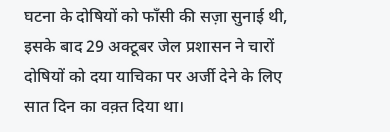घटना के दोषियों को फाँसी की सज़ा सुनाई थी, इसके बाद 29 अक्टूबर जेल प्रशासन ने चारों दोषियों को दया याचिका पर अर्जी देने के लिए सात दिन का वक़्त दिया था।